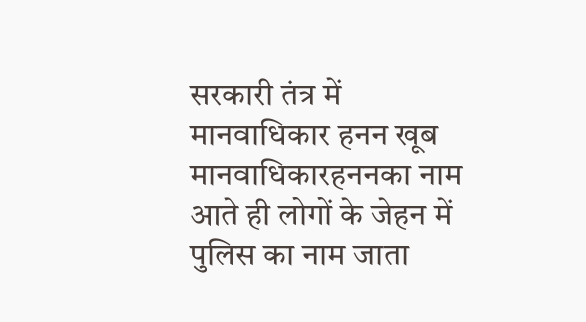सरकारी तंत्र में मानवाधिकार हनन खूब
मानवाधिकारहननका नाम आते ही लोगों के जेहन में पुलिस का नाम जाता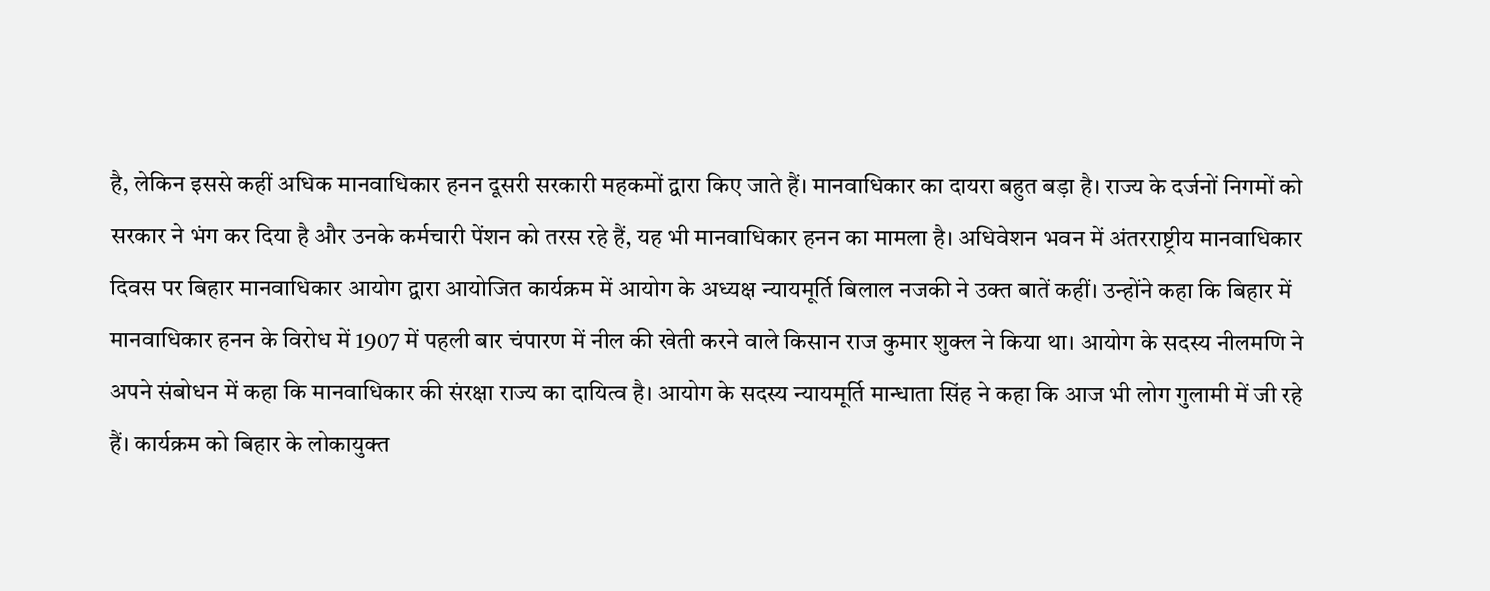है, लेकिन इससे कहीं अधिक मानवाधिकार हनन दूसरी सरकारी महकमों द्वारा किए जाते हैं। मानवाधिकार का दायरा बहुत बड़ा है। राज्य के दर्जनों निगमों को सरकार ने भंग कर दिया है और उनके कर्मचारी पेंशन को तरस रहे हैं, यह भी मानवाधिकार हनन का मामला है। अधिवेशन भवन में अंतरराष्ट्रीय मानवाधिकार दिवस पर बिहार मानवाधिकार आयोग द्वारा आयोजित कार्यक्रम में आयोग के अध्यक्ष न्यायमूर्ति बिलाल नजकी ने उक्त बातें कहीं। उन्होंने कहा कि बिहार में मानवाधिकार हनन के विरोध में 1907 में पहली बार चंपारण में नील की खेती करने वाले किसान राज कुमार शुक्ल ने किया था। आयोग के सदस्य नीलमणि ने अपने संबोधन में कहा कि मानवाधिकार की संरक्षा राज्य का दायित्व है। आयोग के सदस्य न्यायमूर्ति मान्धाता सिंह ने कहा कि आज भी लोग गुलामी में जी रहे हैं। कार्यक्रम को बिहार के लोकायुक्त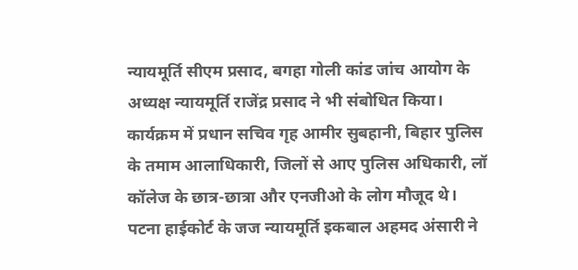न्यायमूर्ति सीएम प्रसाद, बगहा गोली कांड जांच आयोग के अध्यक्ष न्यायमूर्ति राजेंद्र प्रसाद ने भी संबोधित किया। कार्यक्रम में प्रधान सचिव गृह आमीर सुबहानी, बिहार पुलिस के तमाम आलाधिकारी, जिलों से आए पुलिस अधिकारी, लॉ कॉलेज के छात्र-छात्रा और एनजीओ के लोग मौजूद थे।
पटना हाईकोर्ट के जज न्यायमूर्ति इकबाल अहमद अंसारी ने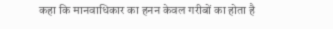कहा कि मानवाधिकार का हनन केवल गरीबों का होता है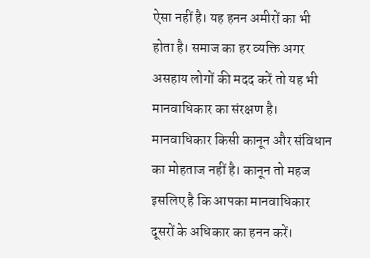ऐसा नहीं है। यह हनन अमीरों का भी होता है। समाज का हर व्यक्ति अगर असहाय लोगों की मदद करें तो यह भी मानवाधिकार का संरक्षण है। मानवाधिकार किसी कानून और संविधान का मोहताज नहीं है। कानून तो महज इसलिए है कि आपका मानवाधिकार दूसरों के अधिकार का हनन करें।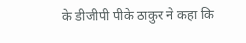के डीजीपी पीके ठाकुर ने कहा कि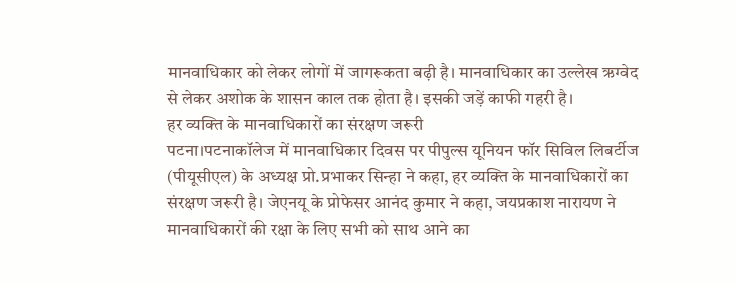मानवाधिकार को लेकर लोगों में जागरूकता बढ़ी है। मानवाधिकार का उल्लेख ऋग्वेद से लेकर अशोक के शासन काल तक होता है। इसकी जड़ें काफी गहरी है।
हर व्यक्ति के मानवाधिकारों का संरक्षण जरूरी
पटना।पटनाकॉलेज में मानवाधिकार दिवस पर पीपुल्स यूनियन फॉर सिविल लिबर्टीज (पीयूसीएल) के अध्यक्ष प्रो.प्रभाकर सिन्हा ने कहा, हर व्यक्ति के मानवाधिकारों का संरक्षण जरूरी है। जेएनयू के प्रोफेसर आनंद कुमार ने कहा, जयप्रकाश नारायण ने मानवाधिकारों की रक्षा के लिए सभी को साथ आने का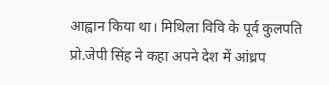आह्वान किया था। मिथिला विवि के पूर्व कुलपति प्रो.जेपी सिंह ने कहा अपने देश में आंध्रप